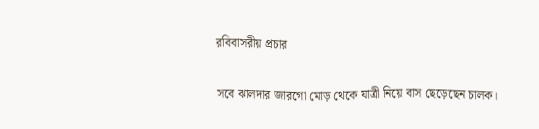রবিবাসরীয় প্রচার

সবে ঝালদার জারগো মোড় থেকে যাত্রী নিয়ে বাস ছেড়েছেন চালক।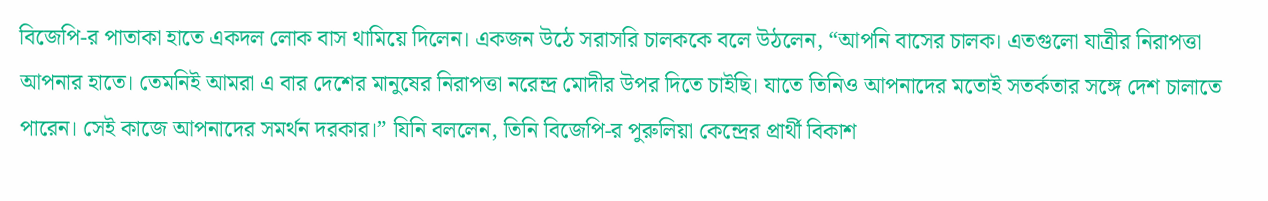বিজেপি-র পাতাকা হাতে একদল লোক বাস থামিয়ে দিলেন। একজন উঠে সরাসরি চালককে বলে উঠলেন, “আপনি বাসের চালক। এতগুলো যাত্রীর নিরাপত্তা আপনার হাতে। তেমনিই আমরা এ বার দেশের মানুষের নিরাপত্তা নরেন্দ্র মোদীর উপর দিতে চাইছি। যাতে তিনিও আপনাদের মতোই সতর্কতার সঙ্গে দেশ চালাতে পারেন। সেই কাজে আপনাদের সমর্থন দরকার।” যিনি বললেন, তিনি বিজেপি-র পুরুলিয়া কেন্দ্রের প্রার্থী বিকাশ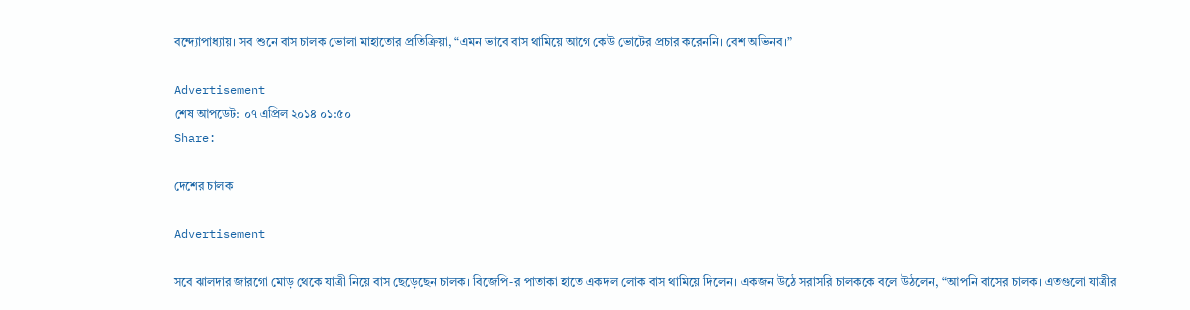বন্দ্যোপাধ্যায়। সব শুনে বাস চালক ভোলা মাহাতোর প্রতিক্রিয়া, “এমন ভাবে বাস থামিয়ে আগে কেউ ভোটের প্রচার করেননি। বেশ অভিনব।”

Advertisement
শেষ আপডেট: ০৭ এপ্রিল ২০১৪ ০১:৫০
Share:

দেশের চালক

Advertisement

সবে ঝালদার জারগো মোড় থেকে যাত্রী নিয়ে বাস ছেড়েছেন চালক। বিজেপি-র পাতাকা হাতে একদল লোক বাস থামিয়ে দিলেন। একজন উঠে সরাসরি চালককে বলে উঠলেন, “আপনি বাসের চালক। এতগুলো যাত্রীর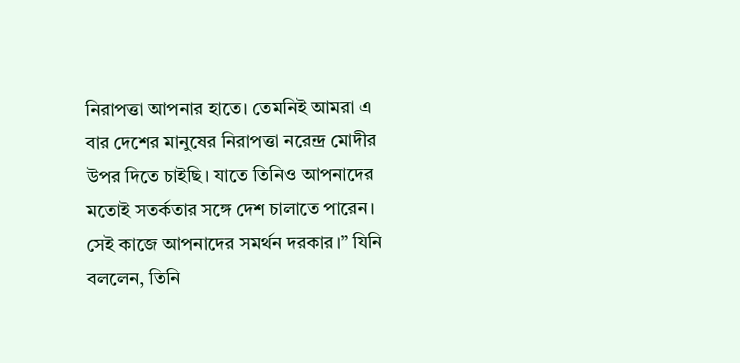নিরাপত্তা আপনার হাতে। তেমনিই আমরা এ বার দেশের মানুষের নিরাপত্তা নরেন্দ্র মোদীর উপর দিতে চাইছি। যাতে তিনিও আপনাদের মতোই সতর্কতার সঙ্গে দেশ চালাতে পারেন। সেই কাজে আপনাদের সমর্থন দরকার।” যিনি বললেন, তিনি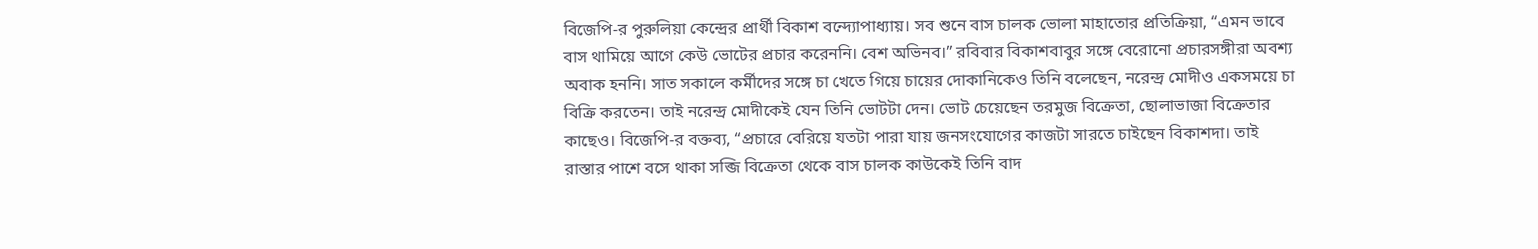বিজেপি-র পুরুলিয়া কেন্দ্রের প্রার্থী বিকাশ বন্দ্যোপাধ্যায়। সব শুনে বাস চালক ভোলা মাহাতোর প্রতিক্রিয়া, “এমন ভাবে বাস থামিয়ে আগে কেউ ভোটের প্রচার করেননি। বেশ অভিনব।” রবিবার বিকাশবাবুর সঙ্গে বেরোনো প্রচারসঙ্গীরা অবশ্য অবাক হননি। সাত সকালে কর্মীদের সঙ্গে চা খেতে গিয়ে চায়ের দোকানিকেও তিনি বলেছেন, নরেন্দ্র মোদীও একসময়ে চা বিক্রি করতেন। তাই নরেন্দ্র মোদীকেই যেন তিনি ভোটটা দেন। ভোট চেয়েছেন তরমুজ বিক্রেতা, ছোলাভাজা বিক্রেতার কাছেও। বিজেপি-র বক্তব্য, “প্রচারে বেরিয়ে যতটা পারা যায় জনসংযোগের কাজটা সারতে চাইছেন বিকাশদা। তাই রাস্তার পাশে বসে থাকা সব্জি বিক্রেতা থেকে বাস চালক কাউকেই তিনি বাদ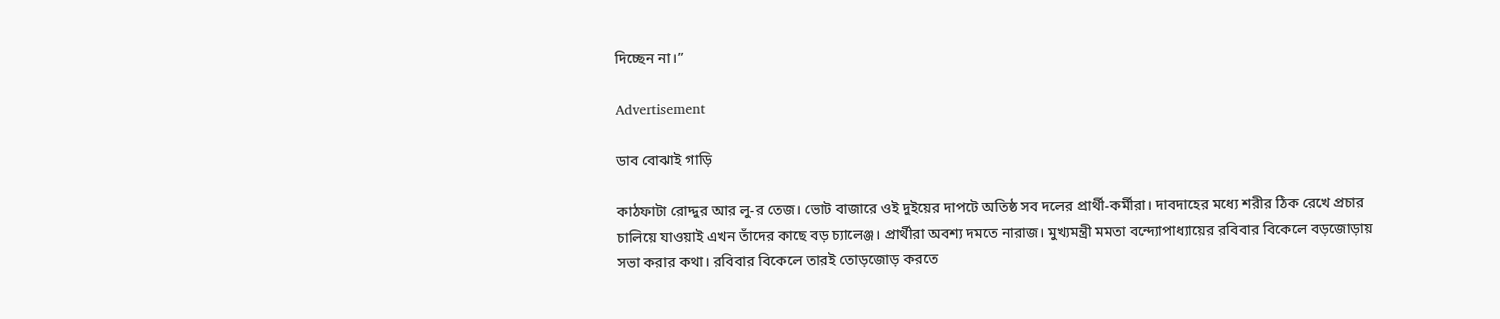দিচ্ছেন না।”

Advertisement

ডাব বোঝাই গাড়ি

কাঠফাটা রোদ্দুর আর লু-র তেজ। ভোট বাজারে ওই দুইয়ের দাপটে অতিষ্ঠ সব দলের প্রার্থী-কর্মীরা। দাবদাহের মধ্যে শরীর ঠিক রেখে প্রচার চালিয়ে যাওয়াই এখন তাঁদের কাছে বড় চ্যালেঞ্জ। প্রার্থীরা অবশ্য দমতে নারাজ। মুখ্যমন্ত্রী মমতা বন্দ্যোপাধ্যায়ের রবিবার বিকেলে বড়জোড়ায় সভা করার কথা। রবিবার বিকেলে তারই তোড়জোড় করতে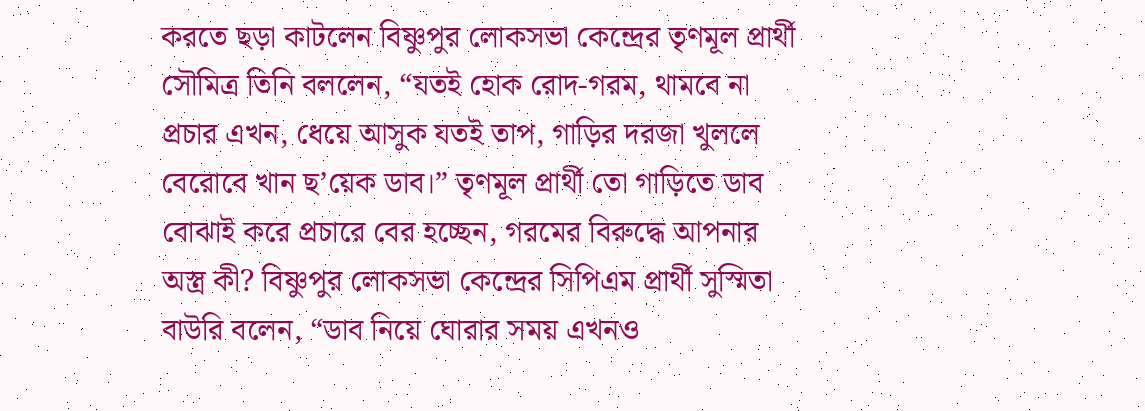করতে ছড়া কাটলেন বিষ্ণুপুর লোকসভা কেন্দ্রের তৃণমূল প্রার্থী সৌমিত্র তিনি বললেন, “যতই হোক রোদ-গরম, থামবে না প্রচার এখন, ধেয়ে আসুক যতই তাপ, গাড়ির দরজা খুললে বেরোবে খান ছ’য়েক ডাব।” তৃণমূল প্রার্থী তো গাড়িতে ডাব বোঝাই করে প্রচারে বের হচ্ছেন, গরমের বিরুদ্ধে আপনার অস্ত্র কী? বিষ্ণুপুর লোকসভা কেন্দ্রের সিপিএম প্রার্থী সুস্মিতা বাউরি বলেন, “ডাব নিয়ে ঘোরার সময় এখনও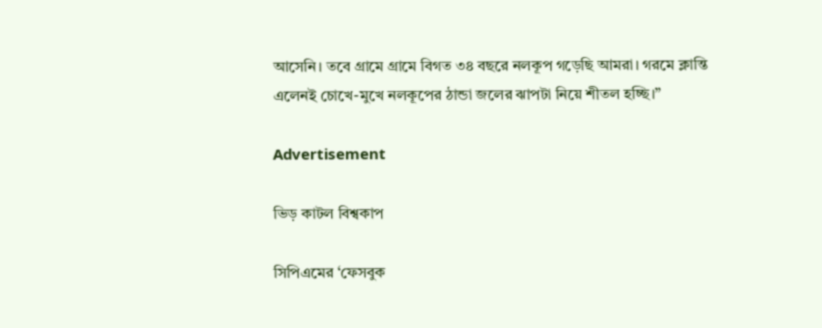আসেনি। তবে গ্রামে গ্রামে বিগত ৩৪ বছরে নলকূপ গড়েছি আমরা। গরমে ক্লান্তি এলেনই চোখে-মুখে নলকূপের ঠান্ডা জলের ঝাপটা নিয়ে শীতল হচ্ছি।”

Advertisement

ভিড় কাটল বিশ্বকাপ

সিপিএমের ‘ফেসবুক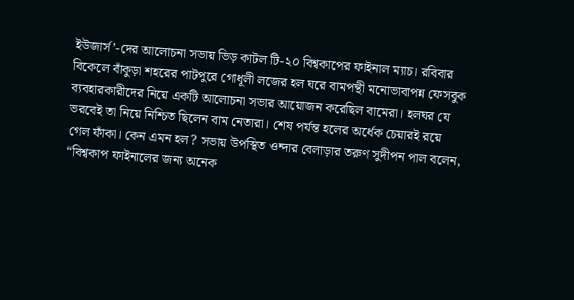ইউজার্স’-দের আলোচনা সভায় ভিড় কাটল টি-২০ বিশ্বকাপের ফাইনাল ম্যাচ। রবিবার বিকেলে বাঁকুড়া শহরের পাটপুরে গোধূলী লজের হল ঘরে বামপন্থী মনোভাবাপন্ন ফেসবুক ব্যবহারকারীদের নিয়ে একটি আলোচনা সভার আয়োজন করেছিল বামেরা। হলঘর যে ভরবেই তা নিয়ে নিশ্চিত ছিলেন বাম নেতারা। শেষ পর্যন্ত হলের অর্ধেক চেয়ারই রয়ে গেল ফাঁকা। কেন এমন হল? সভায় উপস্থিত ওন্দার বেলাড়ার তরুণ সুদীপন পাল বলেন, “বিশ্বকাপ ফাইনালের জন্য অনেক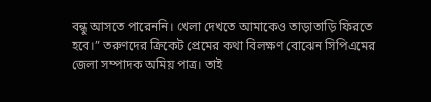বন্ধু আসতে পারেননি। খেলা দেখতে আমাকেও তাড়াতাড়ি ফিরতে হবে।” তরুণদের ক্রিকেট প্রেমের কথা বিলক্ষণ বোঝেন সিপিএমের জেলা সম্পাদক অমিয় পাত্র। তাই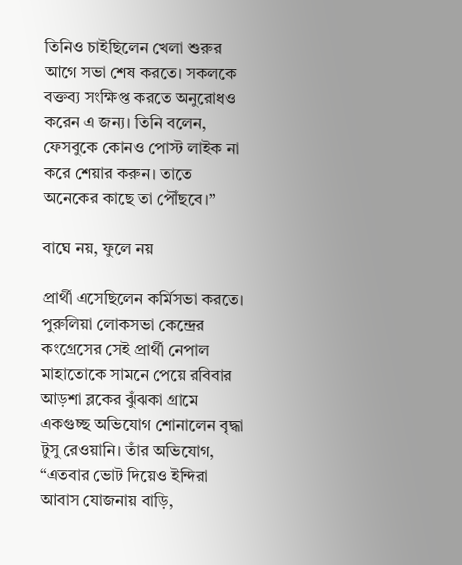তিনিও চাইছিলেন খেলা শুরুর আগে সভা শেষ করতে। সকলকে বক্তব্য সংক্ষিপ্ত করতে অনুরোধও করেন এ জন্য। তিনি বলেন, ফেসবুকে কোনও পোস্ট লাইক না করে শেয়ার করুন। তাতে অনেকের কাছে তা পৌঁছবে।”

বাঘে নয়, ফুলে নয়

প্রার্থী এসেছিলেন কর্মিসভা করতে। পুরুলিয়া লোকসভা কেন্দ্রের কংগ্রেসের সেই প্রার্থী নেপাল মাহাতোকে সামনে পেয়ে রবিবার আড়শা ব্লকের ঝুঁঝকা গ্রামে একগুচ্ছ অভিযোগ শোনালেন বৃদ্ধা টুসু রেওয়ানি। তাঁর অভিযোগ, “এতবার ভোট দিয়েও ইন্দিরা আবাস যোজনায় বাড়ি,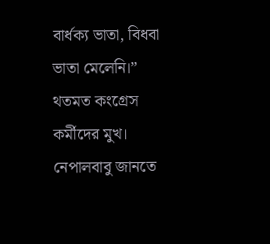বার্ধক্য ভাতা, বিধবা ভাতা মেলেনি।” থতমত কংগ্রেস কর্মীদের মুখ। নেপালবাবু জানতে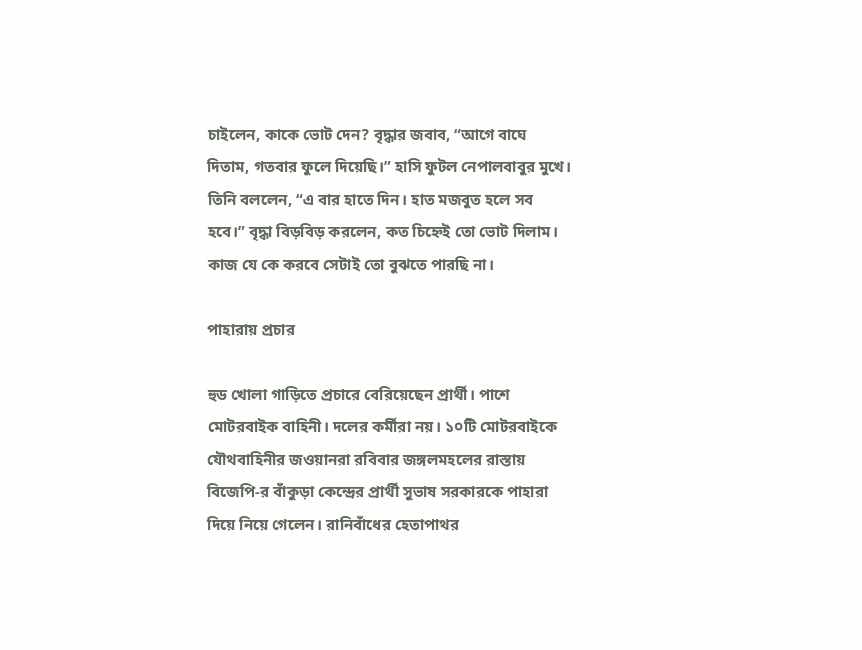চাইলেন, কাকে ভোট দেন? বৃদ্ধার জবাব, “আগে বাঘে দিতাম, গতবার ফুলে দিয়েছি।” হাসি ফুটল নেপালবাবুর মুখে। তিনি বললেন, “এ বার হাতে দিন। হাত মজবুত হলে সব হবে।” বৃদ্ধা বিড়বিড় করলেন, কত চিহ্নেই তো ভোট দিলাম। কাজ যে কে করবে সেটাই তো বুঝতে পারছি না।

পাহারায় প্রচার

হুড খোলা গাড়িতে প্রচারে বেরিয়েছেন প্রার্থী। পাশে মোটরবাইক বাহিনী। দলের কর্মীরা নয়। ১০টি মোটরবাইকে যৌথবাহিনীর জওয়ানরা রবিবার জঙ্গলমহলের রাস্তায় বিজেপি-র বাঁকুড়া কেন্দ্রের প্রার্থী সুভাষ সরকারকে পাহারা দিয়ে নিয়ে গেলেন। রানিবাঁধের হেতাপাথর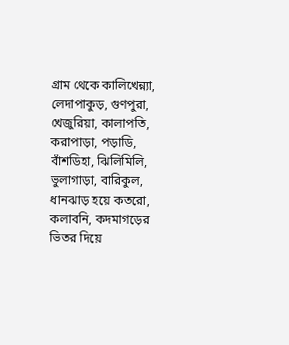গ্রাম থেকে কালিখেন্ন্যা, লেদাপাকুড়, গুণপুরা, খেজুরিয়া, কালাপতি, করাপাড়া, পড়াডি, বাঁশডিহা, ঝিলিমিলি, ভুলাগাড়া, বারিকুল, ধানঝাড় হয়ে কতরো, কলাবনি, কদমাগড়ের ভিতর দিয়ে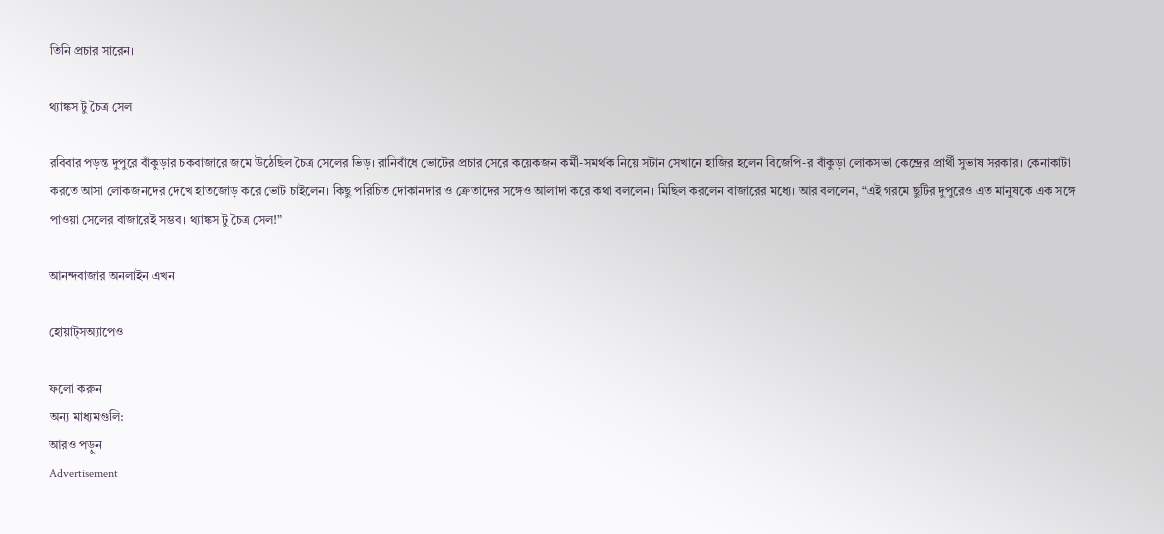তিনি প্রচার সারেন।

থ্যাঙ্কস টু চৈত্র সেল

রবিবার পড়ন্ত দুপুরে বাঁকুড়ার চকবাজারে জমে উঠেছিল চৈত্র সেলের ভিড়। রানিবাঁধে ভোটের প্রচার সেরে কয়েকজন কর্মী-সমর্থক নিয়ে সটান সেখানে হাজির হলেন বিজেপি-র বাঁকুড়া লোকসভা কেন্দ্রের প্রার্থী সুভাষ সরকার। কেনাকাটা করতে আসা লোকজনদের দেখে হাতজোড় করে ভোট চাইলেন। কিছু পরিচিত দোকানদার ও ক্রেতাদের সঙ্গেও আলাদা করে কথা বললেন। মিছিল করলেন বাজারের মধ্যে। আর বললেন, “এই গরমে ছুটির দুপুরেও এত মানুষকে এক সঙ্গে পাওয়া সেলের বাজারেই সম্ভব। থ্যাঙ্কস টু চৈত্র সেল!”

আনন্দবাজার অনলাইন এখন

হোয়াট্‌সঅ্যাপেও

ফলো করুন
অন্য মাধ্যমগুলি:
আরও পড়ুন
Advertisement